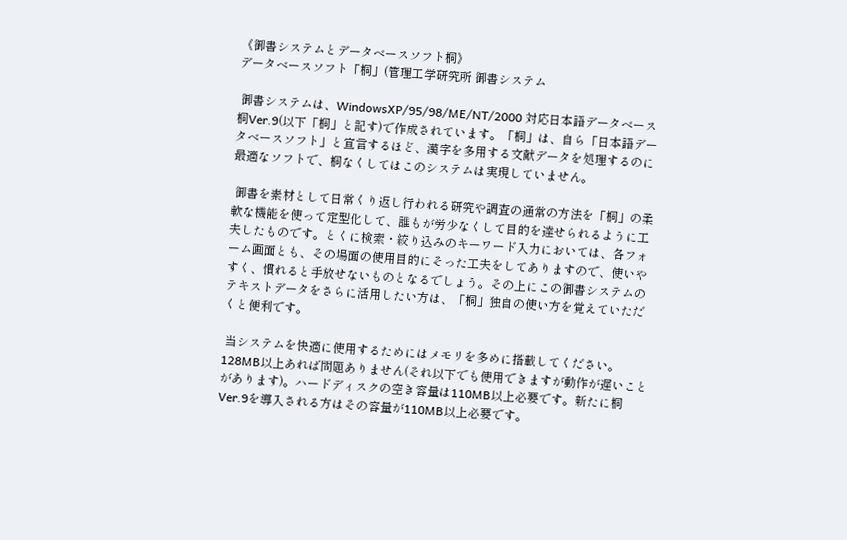《御書システムとデータベースソフト桐》
データベースソフト「桐」(管理工学研究所 御書システム

 御書システムは、WindowsXP/95/98/ME/NT/2000 対応日本語データベース桐Ver.9(以下「桐」と記す)で作成されています。「桐」は、自ら「日本語データベースソフト」と宣言するほど、漢字を多用する文献データを処理するのに最適なソフトで、桐なくしてはこのシステムは実現していません。

 御書を素材として日常くり返し行われる研究や調査の通常の方法を「桐」の柔軟な機能を使って定型化して、誰もが労少なくして目的を達せられるように工夫したものです。とくに検索・絞り込みのキーワード入力においては、各フォーム画面とも、その場面の使用目的にそった工夫をしてありますので、使いやすく、慣れると手放せないものとなるでしょう。その上にこの御書システムのテキストデータをさらに活用したい方は、「桐」独自の使い方を覚えていただくと便利です。

 当システムを快適に使用するためにはメモリを多めに搭載してください。128MB以上あれば問題ありません(それ以下でも使用できますが動作が遅いことがあります)。ハードディスクの空き容量は110MB以上必要です。新たに桐Ver.9を導入される方はその容量が110MB以上必要です。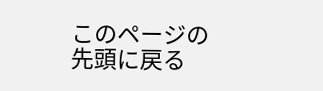このページの先頭に戻る